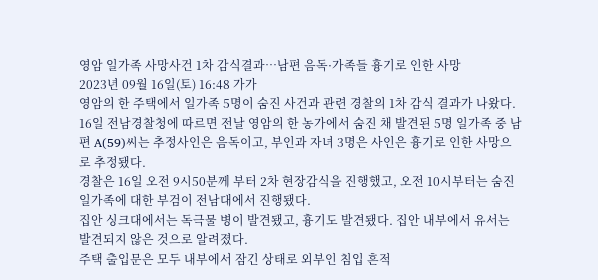영암 일가족 사망사건 1차 감식결과…남편 음독·가족들 흉기로 인한 사망
2023년 09월 16일(토) 16:48 가가
영암의 한 주택에서 일가족 5명이 숨진 사건과 관련 경찰의 1차 감식 결과가 나왔다.
16일 전남경찰청에 따르면 전날 영암의 한 농가에서 숨진 채 발견된 5명 일가족 중 남편 A(59)씨는 추정사인은 음독이고, 부인과 자녀 3명은 사인은 흉기로 인한 사망으로 추정됐다.
경찰은 16일 오전 9시50분께 부터 2차 현장감식을 진행했고, 오전 10시부터는 숨진 일가족에 대한 부검이 전남대에서 진행됐다.
집안 싱크대에서는 독극물 병이 발견됐고, 흉기도 발견됐다. 집안 내부에서 유서는 발견되지 않은 것으로 알려졌다.
주택 출입문은 모두 내부에서 잠긴 상태로 외부인 침입 흔적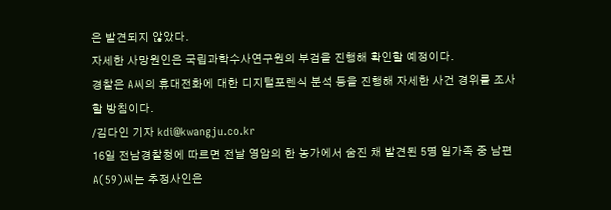은 발견되지 않았다.
자세한 사망원인은 국립과학수사연구원의 부검을 진행해 확인할 예정이다.
경찰은 A씨의 휴대전화에 대한 디지털포렌식 분석 등을 진행해 자세한 사건 경위를 조사할 방침이다.
/김다인 기자 kdi@kwangju.co.kr
16일 전남경찰청에 따르면 전날 영암의 한 농가에서 숨진 채 발견된 5명 일가족 중 남편 A(59)씨는 추정사인은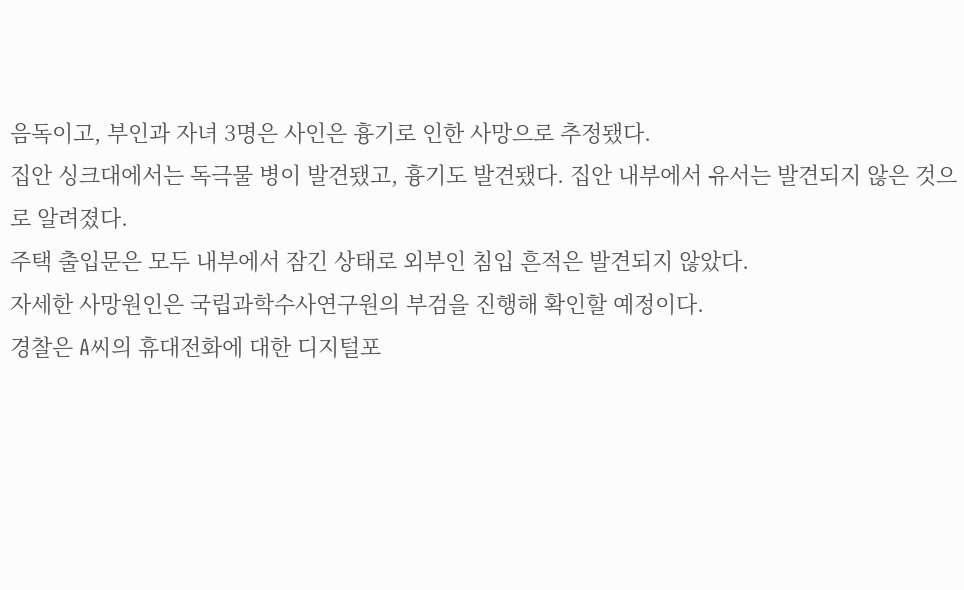음독이고, 부인과 자녀 3명은 사인은 흉기로 인한 사망으로 추정됐다.
집안 싱크대에서는 독극물 병이 발견됐고, 흉기도 발견됐다. 집안 내부에서 유서는 발견되지 않은 것으로 알려졌다.
주택 출입문은 모두 내부에서 잠긴 상태로 외부인 침입 흔적은 발견되지 않았다.
자세한 사망원인은 국립과학수사연구원의 부검을 진행해 확인할 예정이다.
경찰은 A씨의 휴대전화에 대한 디지털포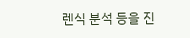렌식 분석 등을 진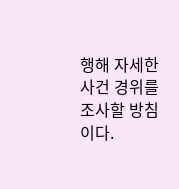행해 자세한 사건 경위를 조사할 방침이다.